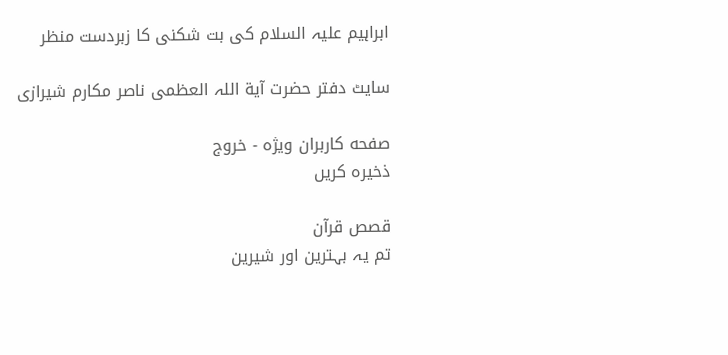ابراہیم علیہ السلام کى بت شکنى کا زبردست منظر

سایٹ دفتر حضرت آیة اللہ العظمی ناصر مکارم شیرازی

صفحه کاربران ویژه - خروج
ذخیره کریں

قصص قرآن
تم یہ بہترین اور شیرین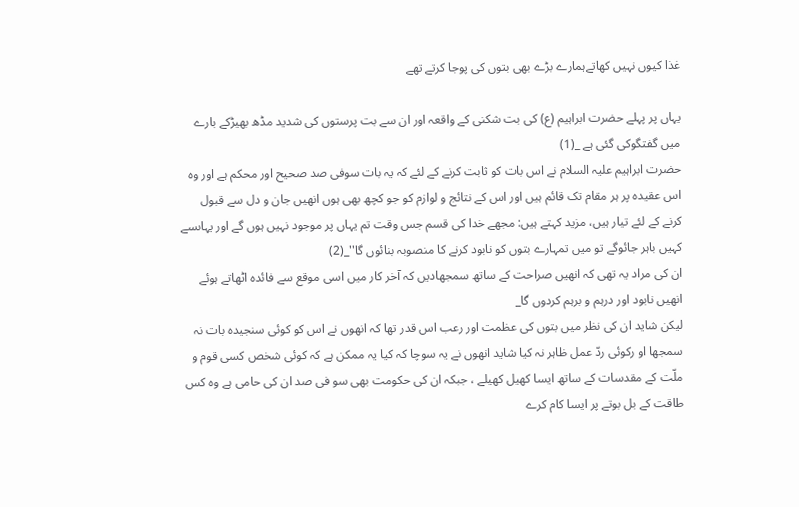غذا کیوں نہیں کھاتےہمارے بڑے بھى بتوں کى پوجا کرتے تھے

یہاں پر پہلے حضرت ابراہیم (ع) کى بت شکنى کے واقعہ اور ان سے بت پرستوں کى شدید مڈھ بھیڑکے بارے میں گفتگوکى گئی ہے _(1)
حضرت ابراہیم علیہ السلام نے اس بات کو ثابت کرنے کے لئے کہ یہ بات سوفى صد صحیح اور محکم ہے اور وہ اس عقیدہ پر ہر مقام تک قائم ہیں اور اس کے نتائج و لوازم کو جو کچھ بھى ہوں انھیں جان و دل سے قبول کرنے کے لئے تیار ہیں، مزید کہتے ہیں: مجھے خدا کى قسم جس وقت تم یہاں پر موجود نہیں ہوں گے اور یہاںسے کہیں باہر جائوگے تو میں تمہارے بتوں کو نابود کرنے کا منصوبہ بنائوں گا''_(2)
ان کى مراد یہ تھى کہ انھیں صراحت کے ساتھ سمجھادیں کہ آخر کار میں اسى موقع سے فائدہ اٹھاتے ہوئے انھیں نابود اور درہم و برہم کردوں گا_
لیکن شاید ان کى نظر میں بتوں کى عظمت اور رعب اس قدر تھا کہ انھوں نے اس کو کوئی سنجیدہ بات نہ سمجھا او رکوئی ردّ عمل ظاہر نہ کیا شاید انھوں نے یہ سوچا کہ کیا یہ ممکن ہے کہ کوئی شخص کسى قوم و ملّت کے مقدسات کے ساتھ ایسا کھیل کھیلے ، جبکہ ان کى حکومت بھى سو فى صد ان کى حامى ہے وہ کس طاقت کے بل بوتے پر ایسا کام کرے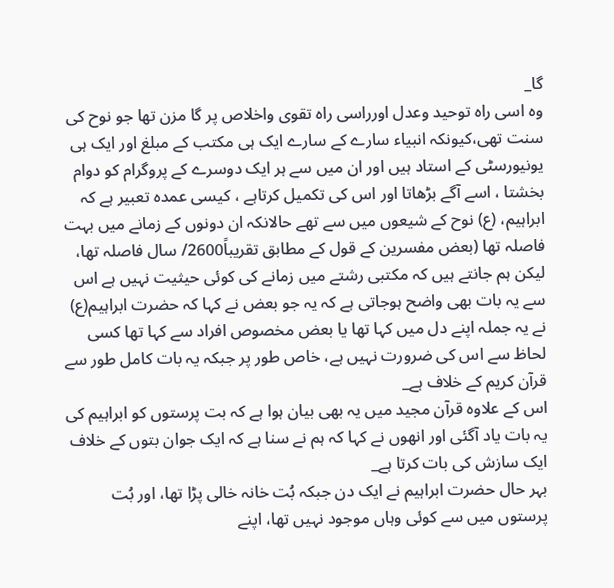گا_
وہ اسى راہ توحید وعدل اورراسى راہ تقوى واخلاص پر گا مزن تھا جو نوح کى سنت تھی،کیونکہ انبیاء سارے کے سارے ایک ہى مکتب کے مبلغ اور ایک ہى یونیورسٹى کے استاد ہیں اور ان میں سے ہر ایک دوسرے کے پروگرام کو دوام بخشتا ، اسے آگے بڑھاتا اور اس کى تکمیل کرتاہے ، کیسى عمدہ تعبیر ہے کہ ابراہیم، (ع) نوح کے شیعوں میں سے تھے حالانکہ ان دونوں کے زمانے میں بہت فاصلہ تھا (بعض مفسرین کے قول کے مطابق تقریباً2600/ سال فاصلہ تھا، لیکن ہم جانتے ہیں کہ مکتبى رشتے میں زمانے کى کوئی حیثیت نہیں ہے اس سے یہ بات بھى واضح ہوجاتى ہے کہ یہ جو بعض نے کہا کہ حضرت ابراہیم(ع) نے یہ جملہ اپنے دل میں کہا تھا یا بعض مخصوص افراد سے کہا تھا کسى لحاظ سے اس کى ضرورت نہیں ہے، خاص طور پر جبکہ یہ بات کامل طور سے قرآن کریم کے خلاف ہے_
اس کے علاوہ قرآن مجید میں یہ بھى بیان ہوا ہے کہ بت پرستوں کو ابراہیم کى یہ بات یاد آگئی اور انھوں نے کہا کہ ہم نے سنا ہے کہ ایک جوان بتوں کے خلاف ایک سازش کى بات کرتا ہے_
بہر حال حضرت ابراہیم نے ایک دن جبکہ بُت خانہ خالى پڑا تھا، اور بُت پرستوں میں سے کوئی وہاں موجود نہیں تھا، اپنے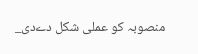منصوبہ کو عملى شکل دےدی_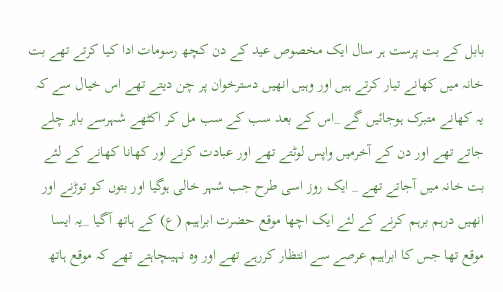بابل کے بت پرست ہر سال ایک مخصوص عید کے دن کچھ رسومات ادا کیا کرتے تھے بت خانہ میں کھانے تیار کرتے ہیں اور وہیں انھیں دسترخوان پر چن دیتے تھے اس خیال سے کہ یہ کھانے متبرک ہوجائیں گے _اس کے بعد سب کے سب مل کر اکٹھے شہرسے باہر چلے جاتے تھے اور دن کے آخرمیں واپس لوٹتے تھے اور عبادت کرنے اور کھانا کھانے کے لئے بت خانہ میں آجاتے تھے _ ایک روز اسى طرح جب شہر خالى ہوگیا اور بتوں کو توڑنے اور انھیں درہم برہم کرنے کے لئے ایک اچھا موقع حضرت ابراہیم (ع) کے ہاتھ آگیا _یہ ایسا موقع تھا جس کا ابراہیم عرصے سے انتظار کررہے تھے اور وہ نہیںچاہتے تھے کہ موقع ہاتھ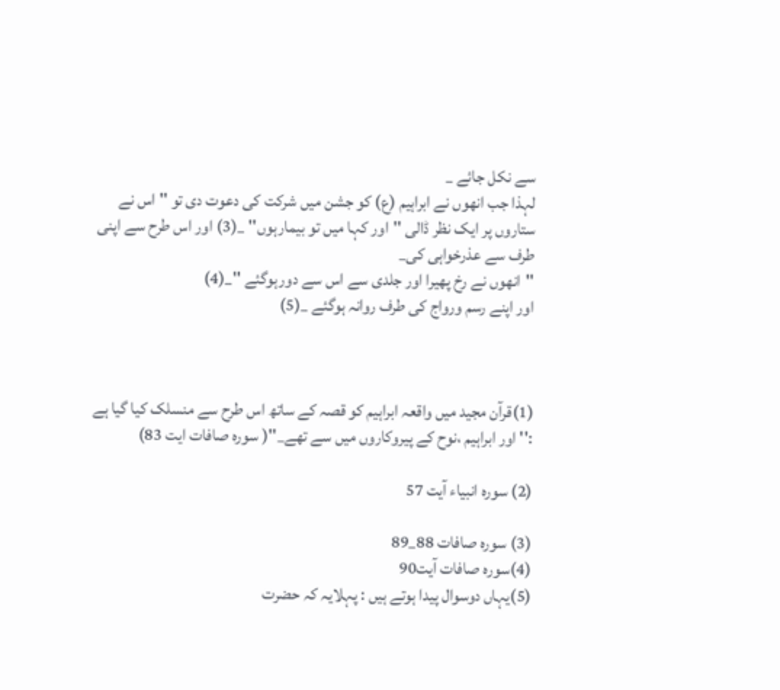سے نکل جائے _
لہذا جب انھوں نے ابراہیم (ع) کو جشن میں شرکت کى دعوت دى تو '' اس نے ستاروں پر ایک نظر ڈالى ''اور کہا میں تو بیمارہوں'' _(3) اور اس طرح سے اپنى طرف سے عذرخواہى کی_
''انھوں نے رخ پھیرا اور جلدى سے اس سے دورہوگئے ''_(4)
اور اپنے رسم ورواج کى طرف روانہ ہوگئے _(5)



(1)قرآن مجید میں واقعہ ابراہیم کو قصہ کے ساتھ اس طرح سے منسلک کیا گیا ہے :'' اور ابراہیم ،نوح کے پیروکاروں میں سے تھے_''( سورہ صافات ایت 83)

(2) سورہ انبیاء آیت 57

(3) سورہ صافات 88_89
(4)سورہ صافات آیت90
(5)یہاں دوسوال پیدا ہوتے ہیں : پہلایہ کہ حضرت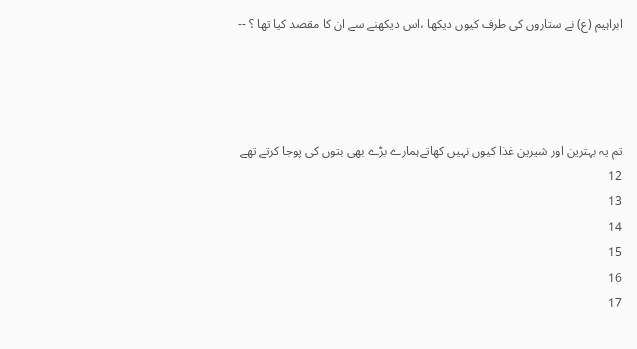ابراہیم (ع) نے ستاروں کى طرف کیوں دیکھا ،اس دیکھنے سے ان کا مقصد کیا تھا ؟ --




تم یہ بہترین اور شیرین غذا کیوں نہیں کھاتےہمارے بڑے بھى بتوں کى پوجا کرتے تھے
12
13
14
15
16
17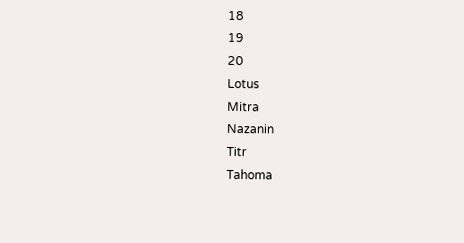18
19
20
Lotus
Mitra
Nazanin
Titr
Tahoma